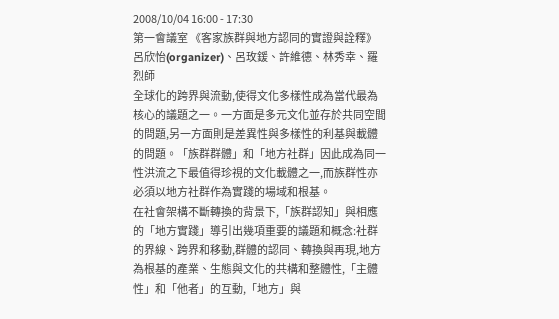2008/10/04 16:00 - 17:30
第一會議室 《客家族群與地方認同的實證與詮釋》
呂欣怡(organizer)、呂玫鍰、許維德、林秀幸、羅烈師
全球化的跨界與流動,使得文化多樣性成為當代最為核心的議題之一。一方面是多元文化並存於共同空間的問題,另一方面則是差異性與多樣性的利基與載體的問題。「族群群體」和「地方社群」因此成為同一性洪流之下最值得珍視的文化載體之一,而族群性亦必須以地方社群作為實踐的場域和根基。
在社會架構不斷轉換的背景下,「族群認知」與相應的「地方實踐」導引出幾項重要的議題和概念:社群的界線、跨界和移動,群體的認同、轉換與再現,地方為根基的產業、生態與文化的共構和整體性,「主體性」和「他者」的互動,「地方」與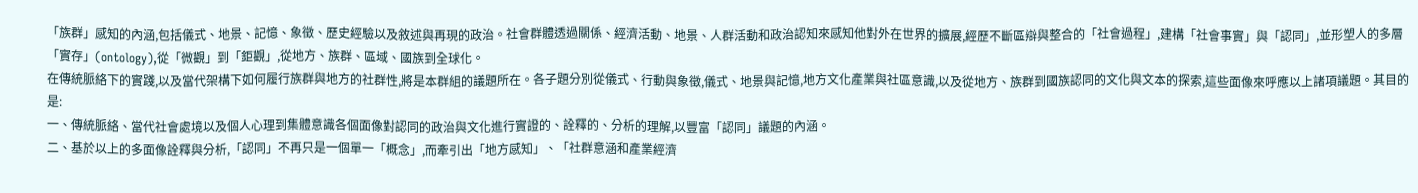「族群」感知的內涵,包括儀式、地景、記憶、象徵、歷史經驗以及敘述與再現的政治。社會群體透過關係、經濟活動、地景、人群活動和政治認知來感知他對外在世界的擴展,經歷不斷區辯與整合的「社會過程」,建構「社會事實」與「認同」,並形塑人的多層「實存」(ontology),從「微觀」到「鉅觀」,從地方、族群、區域、國族到全球化。
在傳統脈絡下的實踐,以及當代架構下如何履行族群與地方的社群性,將是本群組的議題所在。各子題分別從儀式、行動與象徵,儀式、地景與記憶,地方文化產業與社區意識,以及從地方、族群到國族認同的文化與文本的探索,這些面像來呼應以上諸項議題。其目的是:
一、傳統脈絡、當代社會處境以及個人心理到集體意識各個面像對認同的政治與文化進行實證的、詮釋的、分析的理解,以豐富「認同」議題的內涵。
二、基於以上的多面像詮釋與分析,「認同」不再只是一個單一「概念」,而牽引出「地方感知」、「社群意涵和產業經濟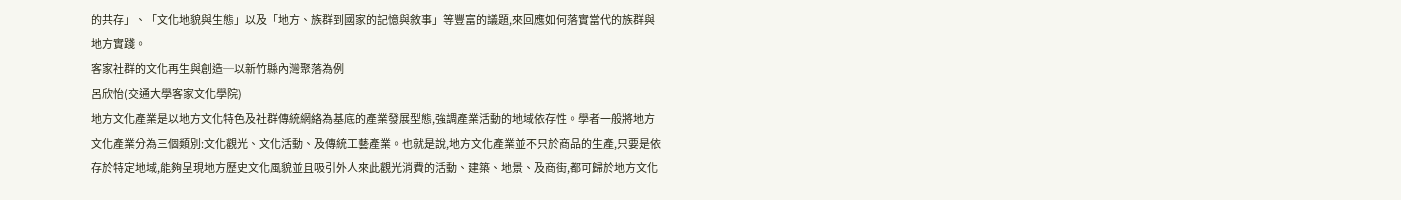的共存」、「文化地貌與生態」以及「地方、族群到國家的記憶與敘事」等豐富的議題,來回應如何落實當代的族群與地方實踐。
客家社群的文化再生與創造─以新竹縣內灣聚落為例
呂欣怡(交通大學客家文化學院)
地方文化產業是以地方文化特色及社群傳統網絡為基底的產業發展型態,強調產業活動的地域依存性。學者一般將地方文化產業分為三個類別:文化觀光、文化活動、及傳統工藝產業。也就是說,地方文化產業並不只於商品的生產,只要是依存於特定地域,能夠呈現地方歷史文化風貌並且吸引外人來此觀光消費的活動、建築、地景、及商街,都可歸於地方文化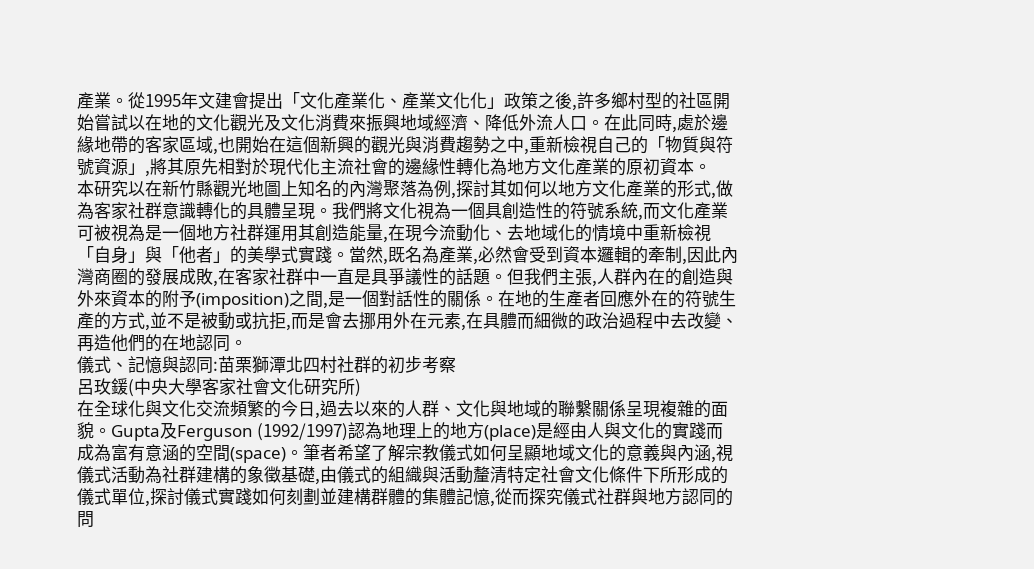產業。從1995年文建會提出「文化產業化、產業文化化」政策之後,許多鄉村型的社區開始嘗試以在地的文化觀光及文化消費來振興地域經濟、降低外流人口。在此同時,處於邊緣地帶的客家區域,也開始在這個新興的觀光與消費趨勢之中,重新檢視自己的「物質與符號資源」,將其原先相對於現代化主流社會的邊緣性轉化為地方文化產業的原初資本。
本研究以在新竹縣觀光地圖上知名的內灣聚落為例,探討其如何以地方文化產業的形式,做為客家社群意識轉化的具體呈現。我們將文化視為一個具創造性的符號系統,而文化產業可被視為是一個地方社群運用其創造能量,在現今流動化、去地域化的情境中重新檢視「自身」與「他者」的美學式實踐。當然,既名為產業,必然會受到資本邏輯的牽制,因此內灣商圈的發展成敗,在客家社群中一直是具爭議性的話題。但我們主張,人群內在的創造與外來資本的附予(imposition)之間,是一個對話性的關係。在地的生產者回應外在的符號生產的方式,並不是被動或抗拒,而是會去挪用外在元素,在具體而細微的政治過程中去改變、再造他們的在地認同。
儀式、記憶與認同:苗栗獅潭北四村社群的初步考察
呂玫鍰(中央大學客家社會文化研究所)
在全球化與文化交流頻繁的今日,過去以來的人群、文化與地域的聯繫關係呈現複雜的面貌。Gupta及Ferguson (1992/1997)認為地理上的地方(place)是經由人與文化的實踐而成為富有意涵的空間(space)。筆者希望了解宗教儀式如何呈顯地域文化的意義與內涵,視儀式活動為社群建構的象徵基礎,由儀式的組織與活動釐清特定社會文化條件下所形成的儀式單位,探討儀式實踐如何刻劃並建構群體的集體記憶,從而探究儀式社群與地方認同的問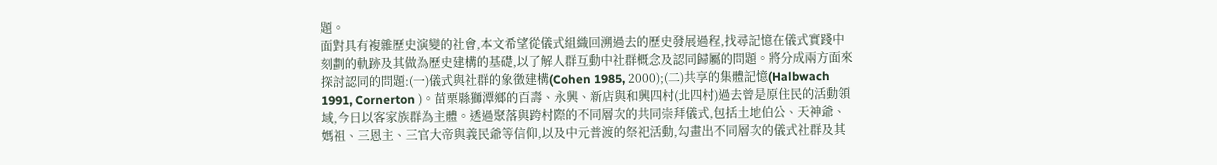題。
面對具有複雜歷史演變的社會,本文希望從儀式組織回溯過去的歷史發展過程,找尋記憶在儀式實踐中刻劃的軌跡及其做為歷史建構的基礎,以了解人群互動中社群概念及認同歸屬的問題。將分成兩方面來探討認同的問題:(一)儀式與社群的象徵建構(Cohen 1985, 2000);(二)共享的集體記憶(Halbwach 1991, Cornerton )。苗栗縣獅潭鄉的百壽、永興、新店與和興四村(北四村)過去曾是原住民的活動領域,今日以客家族群為主體。透過聚落與跨村際的不同層次的共同崇拜儀式,包括土地伯公、天神爺、媽祖、三恩主、三官大帝與義民爺等信仰,以及中元普渡的祭祀活動,勾畫出不同層次的儀式社群及其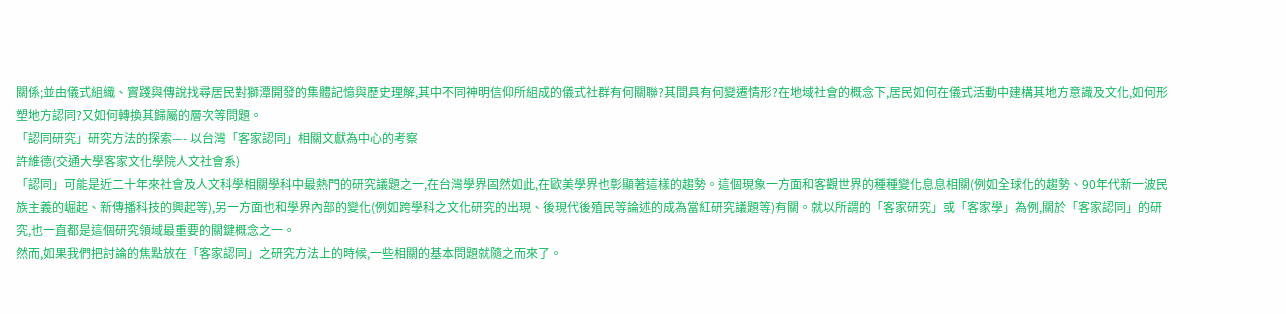關係;並由儀式組織、實踐與傳說找尋居民對獅潭開發的集體記憶與歷史理解,其中不同神明信仰所組成的儀式社群有何關聯?其間具有何變遷情形?在地域社會的概念下,居民如何在儀式活動中建構其地方意識及文化,如何形塑地方認同?又如何轉換其歸屬的層次等問題。
「認同研究」研究方法的探索—- 以台灣「客家認同」相關文獻為中心的考察
許維德(交通大學客家文化學院人文社會系)
「認同」可能是近二十年來社會及人文科學相關學科中最熱門的研究議題之一,在台灣學界固然如此,在歐美學界也彰顯著這樣的趨勢。這個現象一方面和客觀世界的種種變化息息相關(例如全球化的趨勢、90年代新一波民族主義的崛起、新傳播科技的興起等),另一方面也和學界內部的變化(例如跨學科之文化研究的出現、後現代後殖民等論述的成為當紅研究議題等)有關。就以所謂的「客家研究」或「客家學」為例,關於「客家認同」的研究,也一直都是這個研究領域最重要的關鍵概念之一。
然而,如果我們把討論的焦點放在「客家認同」之研究方法上的時候,一些相關的基本問題就隨之而來了。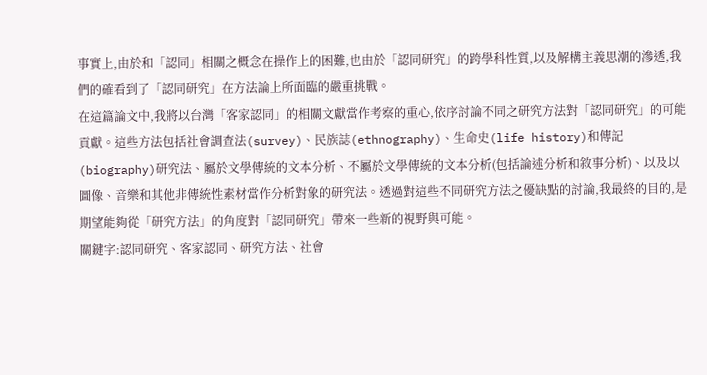事實上,由於和「認同」相關之概念在操作上的困難,也由於「認同研究」的跨學科性質,以及解構主義思潮的滲透,我們的確看到了「認同研究」在方法論上所面臨的嚴重挑戰。
在這篇論文中,我將以台灣「客家認同」的相關文獻當作考察的重心,依序討論不同之研究方法對「認同研究」的可能貢獻。這些方法包括社會調查法(survey)、民族誌(ethnography)、生命史(life history)和傳記(biography)研究法、屬於文學傳統的文本分析、不屬於文學傳統的文本分析(包括論述分析和敘事分析)、以及以圖像、音樂和其他非傳統性素材當作分析對象的研究法。透過對這些不同研究方法之優缺點的討論,我最終的目的,是期望能夠從「研究方法」的角度對「認同研究」帶來一些新的視野與可能。
關鍵字:認同研究、客家認同、研究方法、社會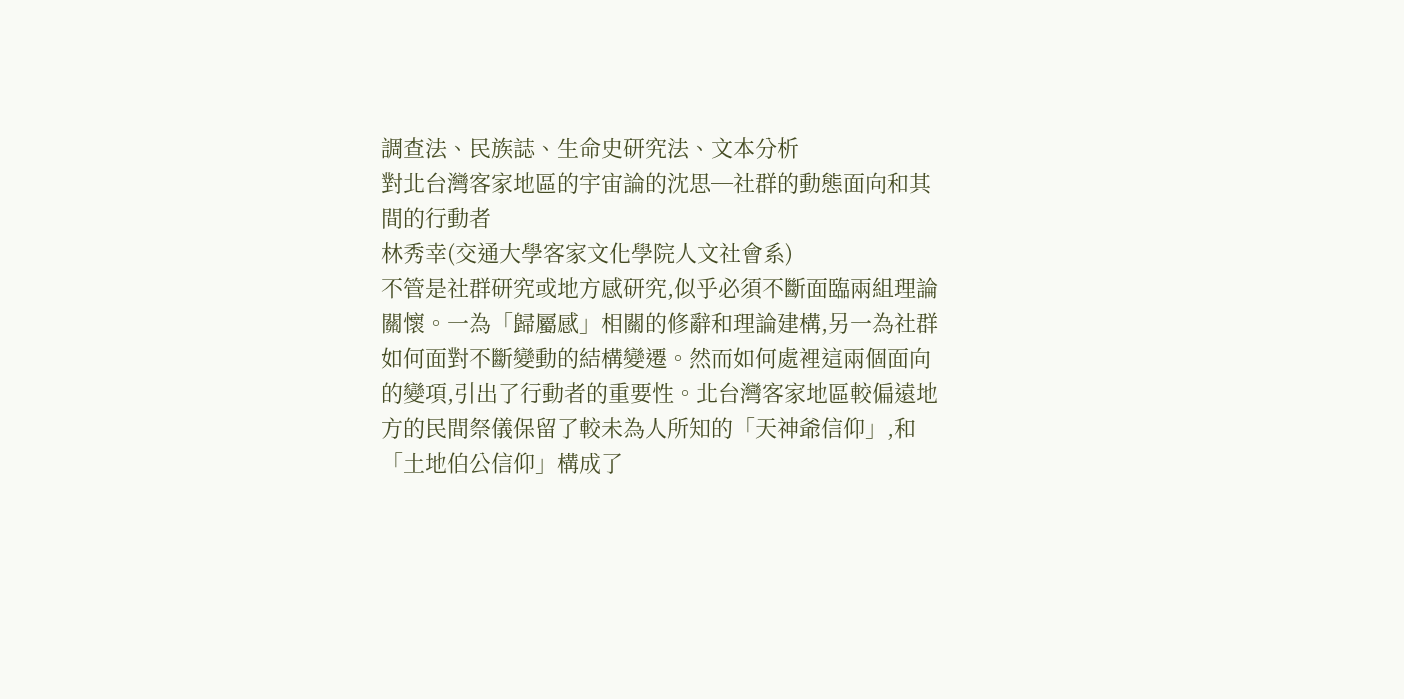調查法、民族誌、生命史研究法、文本分析
對北台灣客家地區的宇宙論的沈思─社群的動態面向和其間的行動者
林秀幸(交通大學客家文化學院人文社會系)
不管是社群研究或地方感研究,似乎必須不斷面臨兩組理論關懷。一為「歸屬感」相關的修辭和理論建構,另一為社群如何面對不斷變動的結構變遷。然而如何處裡這兩個面向的變項,引出了行動者的重要性。北台灣客家地區較偏遠地方的民間祭儀保留了較未為人所知的「天神爺信仰」,和「土地伯公信仰」構成了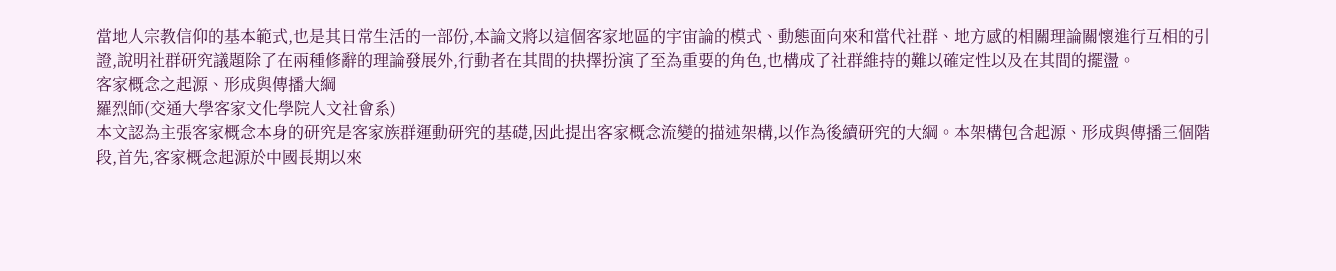當地人宗教信仰的基本範式,也是其日常生活的一部份,本論文將以這個客家地區的宇宙論的模式、動態面向來和當代社群、地方感的相關理論關懷進行互相的引證,說明社群研究議題除了在兩種修辭的理論發展外,行動者在其間的抉擇扮演了至為重要的角色,也構成了社群維持的難以確定性以及在其間的擺盪。
客家概念之起源、形成與傳播大綱
羅烈師(交通大學客家文化學院人文社會系)
本文認為主張客家概念本身的研究是客家族群運動研究的基礎,因此提出客家概念流變的描述架構,以作為後續研究的大綱。本架構包含起源、形成與傳播三個階段,首先,客家概念起源於中國長期以來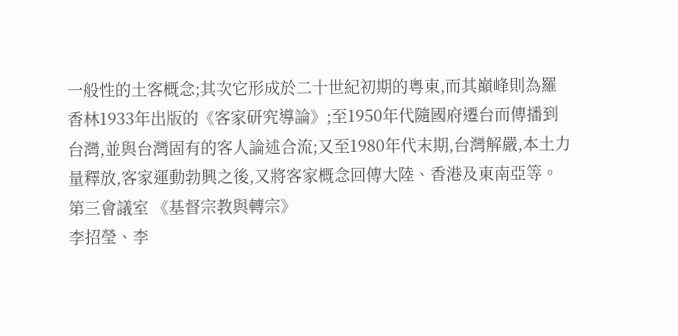一般性的土客概念;其次它形成於二十世紀初期的粵東,而其巔峰則為羅香林1933年出版的《客家研究導論》;至1950年代隨國府遷台而傳播到台灣,並與台灣固有的客人論述合流;又至1980年代末期,台灣解嚴,本土力量釋放,客家運動勃興之後,又將客家概念回傳大陸、香港及東南亞等。
第三會議室 《基督宗教與轉宗》
李招瑩、李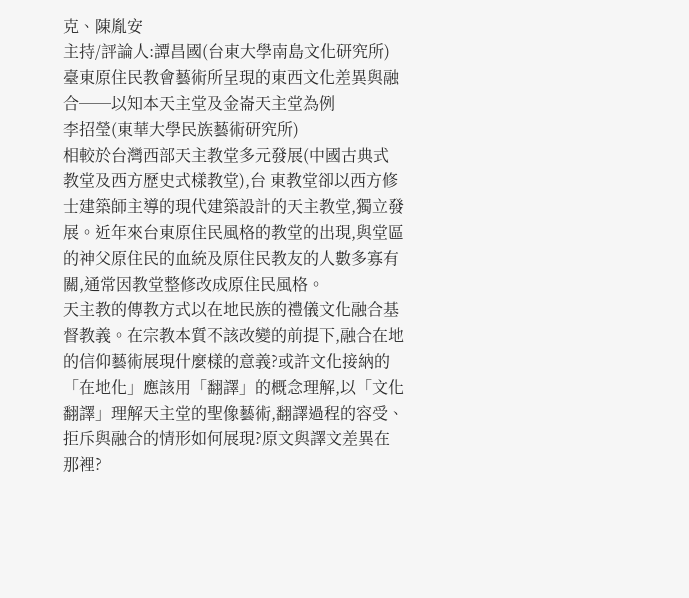克、陳胤安
主持/評論人:譚昌國(台東大學南島文化研究所)
臺東原住民教會藝術所呈現的東西文化差異與融合──以知本天主堂及金崙天主堂為例
李招瑩(東華大學民族藝術研究所)
相較於台灣西部天主教堂多元發展(中國古典式教堂及西方歷史式樣教堂),台 東教堂卻以西方修士建築師主導的現代建築設計的天主教堂,獨立發展。近年來台東原住民風格的教堂的出現,與堂區的神父原住民的血統及原住民教友的人數多寡有關,通常因教堂整修改成原住民風格。
天主教的傳教方式以在地民族的禮儀文化融合基督教義。在宗教本質不該改變的前提下,融合在地的信仰藝術展現什麼樣的意義?或許文化接納的「在地化」應該用「翻譯」的概念理解,以「文化翻譯」理解天主堂的聖像藝術,翻譯過程的容受、拒斥與融合的情形如何展現?原文與譯文差異在那裡?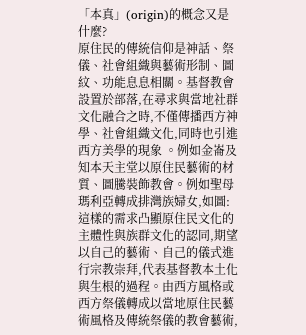「本真」(origin)的概念又是什麼?
原住民的傳統信仰是神話、祭儀、社會組織與藝術形制、圖紋、功能息息相關。基督教會設置於部落,在尋求與當地社群文化融合之時,不僅傳播西方神學、社會組織文化,同時也引進西方美學的現象 。例如金崙及知本天主堂以原住民藝術的材質、圖騰裝飾教會。例如聖母瑪利亞轉成排灣族婦女,如圖:這樣的需求凸顯原住民文化的主體性與族群文化的認同,期望以自己的藝術、自己的儀式進行宗教崇拜,代表基督教本土化與生根的過程。由西方風格或西方祭儀轉成以當地原住民藝術風格及傳統祭儀的教會藝術,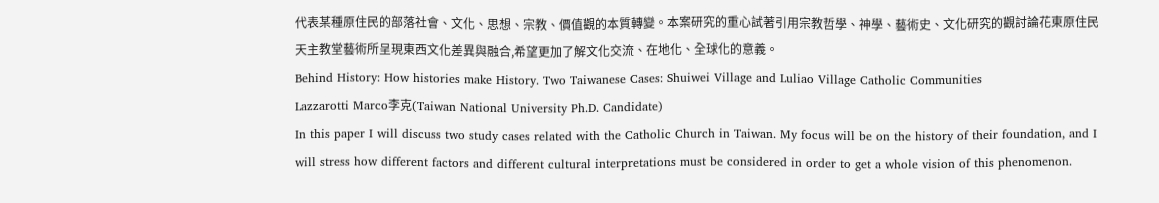代表某種原住民的部落社會、文化、思想、宗教、價值觀的本質轉變。本案研究的重心試著引用宗教哲學、神學、藝術史、文化研究的觀討論花東原住民天主教堂藝術所呈現東西文化差異與融合,希望更加了解文化交流、在地化、全球化的意義。
Behind History: How histories make History. Two Taiwanese Cases: Shuiwei Village and Luliao Village Catholic Communities
Lazzarotti Marco李克(Taiwan National University Ph.D. Candidate)
In this paper I will discuss two study cases related with the Catholic Church in Taiwan. My focus will be on the history of their foundation, and I will stress how different factors and different cultural interpretations must be considered in order to get a whole vision of this phenomenon.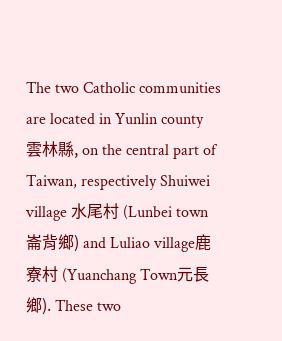The two Catholic communities are located in Yunlin county 雲林縣, on the central part of Taiwan, respectively Shuiwei village 水尾村 (Lunbei town崙背鄉) and Luliao village鹿寮村 (Yuanchang Town元長鄉). These two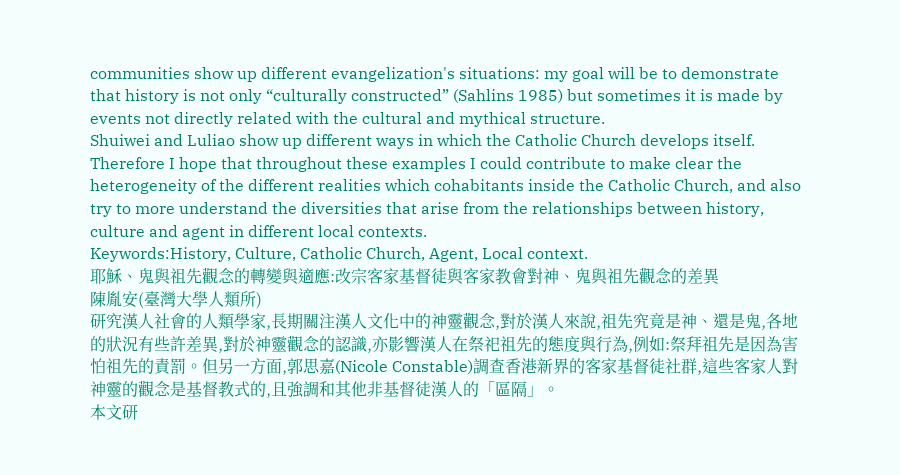communities show up different evangelization's situations: my goal will be to demonstrate that history is not only “culturally constructed” (Sahlins 1985) but sometimes it is made by events not directly related with the cultural and mythical structure.
Shuiwei and Luliao show up different ways in which the Catholic Church develops itself. Therefore I hope that throughout these examples I could contribute to make clear the heterogeneity of the different realities which cohabitants inside the Catholic Church, and also try to more understand the diversities that arise from the relationships between history, culture and agent in different local contexts.
Keywords:History, Culture, Catholic Church, Agent, Local context.
耶穌、鬼與祖先觀念的轉變與適應:改宗客家基督徒與客家教會對神、鬼與祖先觀念的差異
陳胤安(臺灣大學人類所)
研究漢人社會的人類學家,長期關注漢人文化中的神靈觀念,對於漢人來說,祖先究竟是神、還是鬼,各地的狀況有些許差異,對於神靈觀念的認識,亦影響漢人在祭祀祖先的態度與行為,例如:祭拜祖先是因為害怕祖先的責罰。但另一方面,郭思嘉(Nicole Constable)調查香港新界的客家基督徒社群,這些客家人對神靈的觀念是基督教式的,且強調和其他非基督徒漢人的「區隔」。
本文研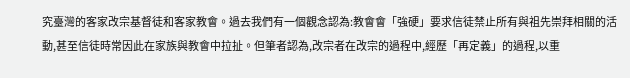究臺灣的客家改宗基督徒和客家教會。過去我們有一個觀念認為:教會會「強硬」要求信徒禁止所有與祖先崇拜相關的活動,甚至信徒時常因此在家族與教會中拉扯。但筆者認為,改宗者在改宗的過程中,經歷「再定義」的過程,以重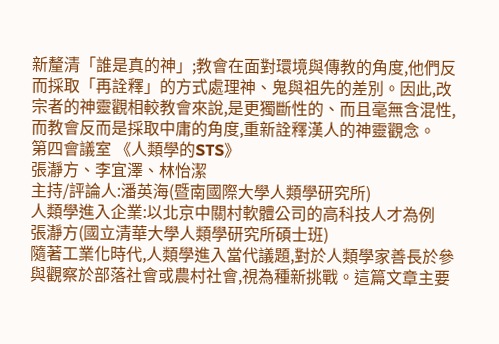新釐清「誰是真的神」;教會在面對環境與傳教的角度,他們反而採取「再詮釋」的方式處理神、鬼與祖先的差別。因此,改宗者的神靈觀相較教會來說,是更獨斷性的、而且毫無含混性,而教會反而是採取中庸的角度,重新詮釋漢人的神靈觀念。
第四會議室 《人類學的STS》
張瀞方、李宜澤、林怡潔
主持/評論人:潘英海(暨南國際大學人類學研究所)
人類學進入企業:以北京中關村軟體公司的高科技人才為例
張瀞方(國立清華大學人類學研究所碩士班)
隨著工業化時代,人類學進入當代議題,對於人類學家善長於參與觀察於部落社會或農村社會,視為種新挑戰。這篇文章主要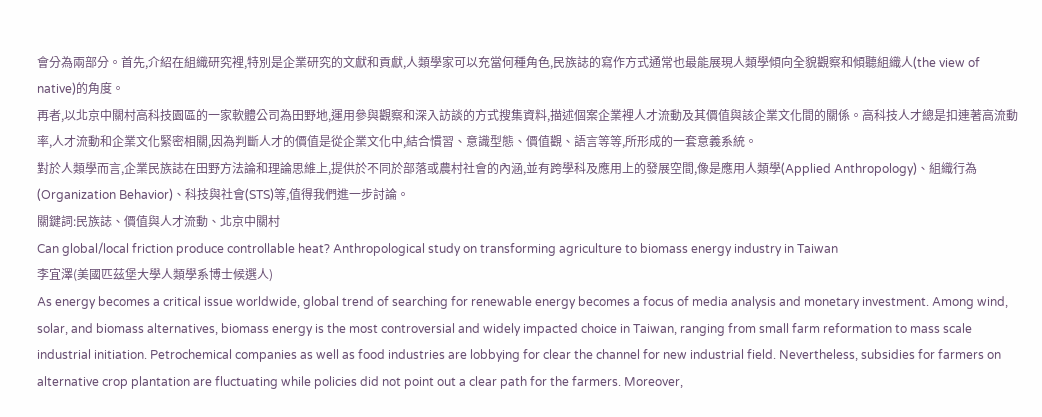會分為兩部分。首先,介紹在組織研究裡,特別是企業研究的文獻和貢獻,人類學家可以充當何種角色,民族誌的寫作方式通常也最能展現人類學傾向全貌觀察和傾聽組織人(the view of native)的角度。
再者,以北京中關村高科技園區的一家軟體公司為田野地,運用參與觀察和深入訪談的方式搜集資料,描述個案企業裡人才流動及其價值與該企業文化間的關係。高科技人才總是扣連著高流動率,人才流動和企業文化緊密相關,因為判斷人才的價值是從企業文化中,結合慣習、意識型態、價值觀、語言等等,所形成的一套意義系統。
對於人類學而言,企業民族誌在田野方法論和理論思維上,提供於不同於部落或農村社會的內涵,並有跨學科及應用上的發展空間,像是應用人類學(Applied Anthropology)、組織行為(Organization Behavior)、科技與社會(STS)等,值得我們進一步討論。
關鍵詞:民族誌、價值與人才流動、北京中關村
Can global/local friction produce controllable heat? Anthropological study on transforming agriculture to biomass energy industry in Taiwan
李宜澤(美國匹茲堡大學人類學系博士候選人)
As energy becomes a critical issue worldwide, global trend of searching for renewable energy becomes a focus of media analysis and monetary investment. Among wind, solar, and biomass alternatives, biomass energy is the most controversial and widely impacted choice in Taiwan, ranging from small farm reformation to mass scale industrial initiation. Petrochemical companies as well as food industries are lobbying for clear the channel for new industrial field. Nevertheless, subsidies for farmers on alternative crop plantation are fluctuating while policies did not point out a clear path for the farmers. Moreover,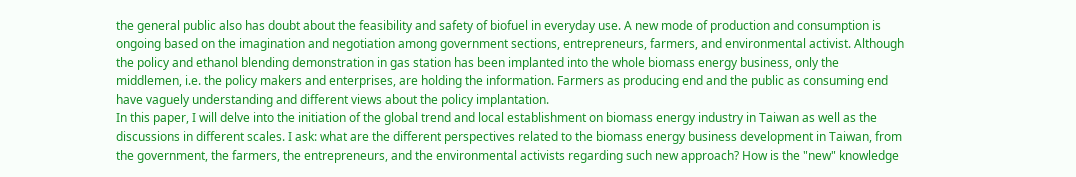the general public also has doubt about the feasibility and safety of biofuel in everyday use. A new mode of production and consumption is ongoing based on the imagination and negotiation among government sections, entrepreneurs, farmers, and environmental activist. Although the policy and ethanol blending demonstration in gas station has been implanted into the whole biomass energy business, only the middlemen, i.e. the policy makers and enterprises, are holding the information. Farmers as producing end and the public as consuming end have vaguely understanding and different views about the policy implantation.
In this paper, I will delve into the initiation of the global trend and local establishment on biomass energy industry in Taiwan as well as the discussions in different scales. I ask: what are the different perspectives related to the biomass energy business development in Taiwan, from the government, the farmers, the entrepreneurs, and the environmental activists regarding such new approach? How is the "new" knowledge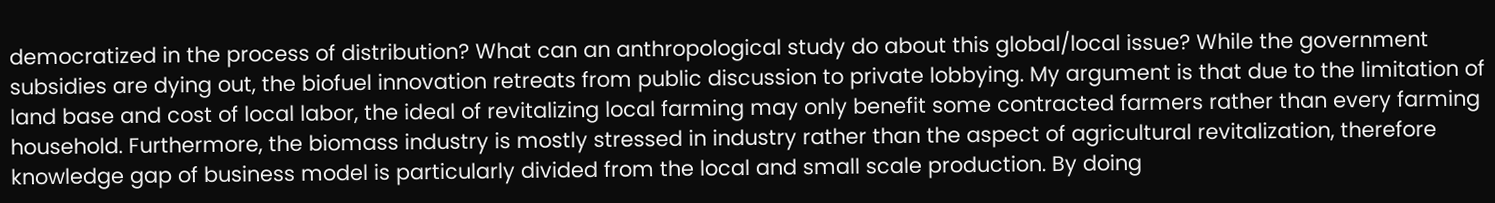democratized in the process of distribution? What can an anthropological study do about this global/local issue? While the government subsidies are dying out, the biofuel innovation retreats from public discussion to private lobbying. My argument is that due to the limitation of land base and cost of local labor, the ideal of revitalizing local farming may only benefit some contracted farmers rather than every farming household. Furthermore, the biomass industry is mostly stressed in industry rather than the aspect of agricultural revitalization, therefore knowledge gap of business model is particularly divided from the local and small scale production. By doing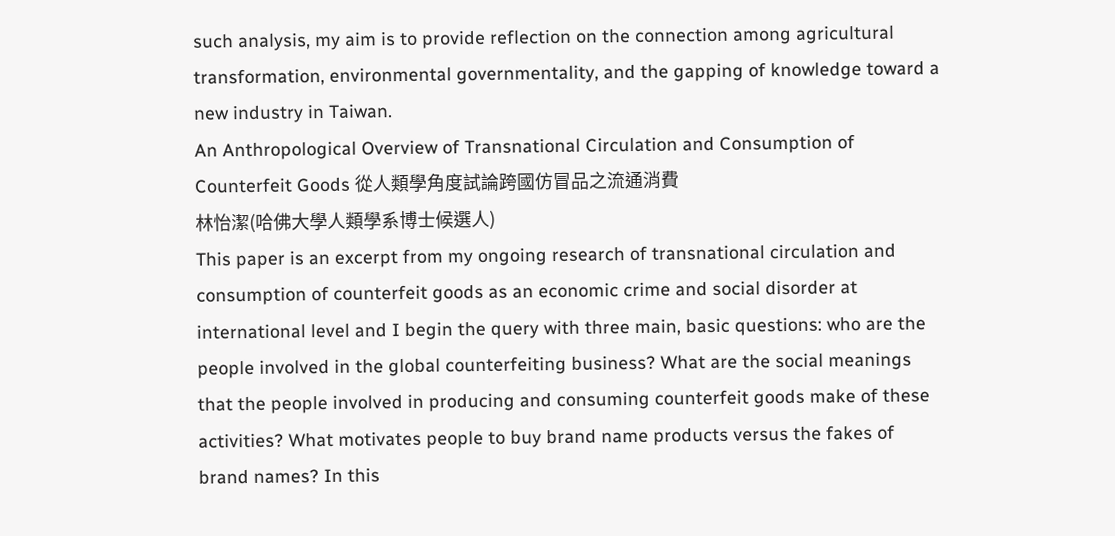such analysis, my aim is to provide reflection on the connection among agricultural transformation, environmental governmentality, and the gapping of knowledge toward a new industry in Taiwan.
An Anthropological Overview of Transnational Circulation and Consumption of Counterfeit Goods 從人類學角度試論跨國仿冒品之流通消費
林怡潔(哈佛大學人類學系博士候選人)
This paper is an excerpt from my ongoing research of transnational circulation and consumption of counterfeit goods as an economic crime and social disorder at international level and I begin the query with three main, basic questions: who are the people involved in the global counterfeiting business? What are the social meanings that the people involved in producing and consuming counterfeit goods make of these activities? What motivates people to buy brand name products versus the fakes of brand names? In this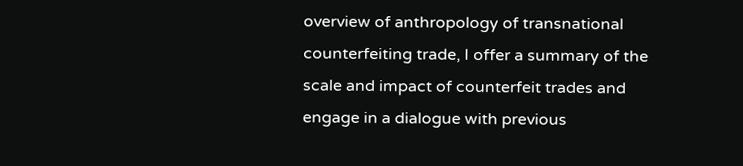overview of anthropology of transnational counterfeiting trade, I offer a summary of the scale and impact of counterfeit trades and engage in a dialogue with previous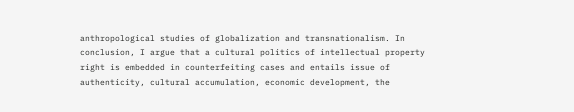anthropological studies of globalization and transnationalism. In conclusion, I argue that a cultural politics of intellectual property right is embedded in counterfeiting cases and entails issue of authenticity, cultural accumulation, economic development, the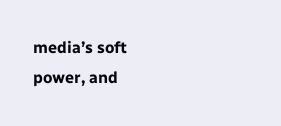media’s soft power, and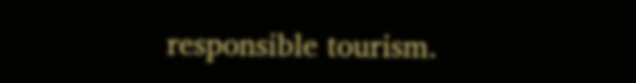responsible tourism.